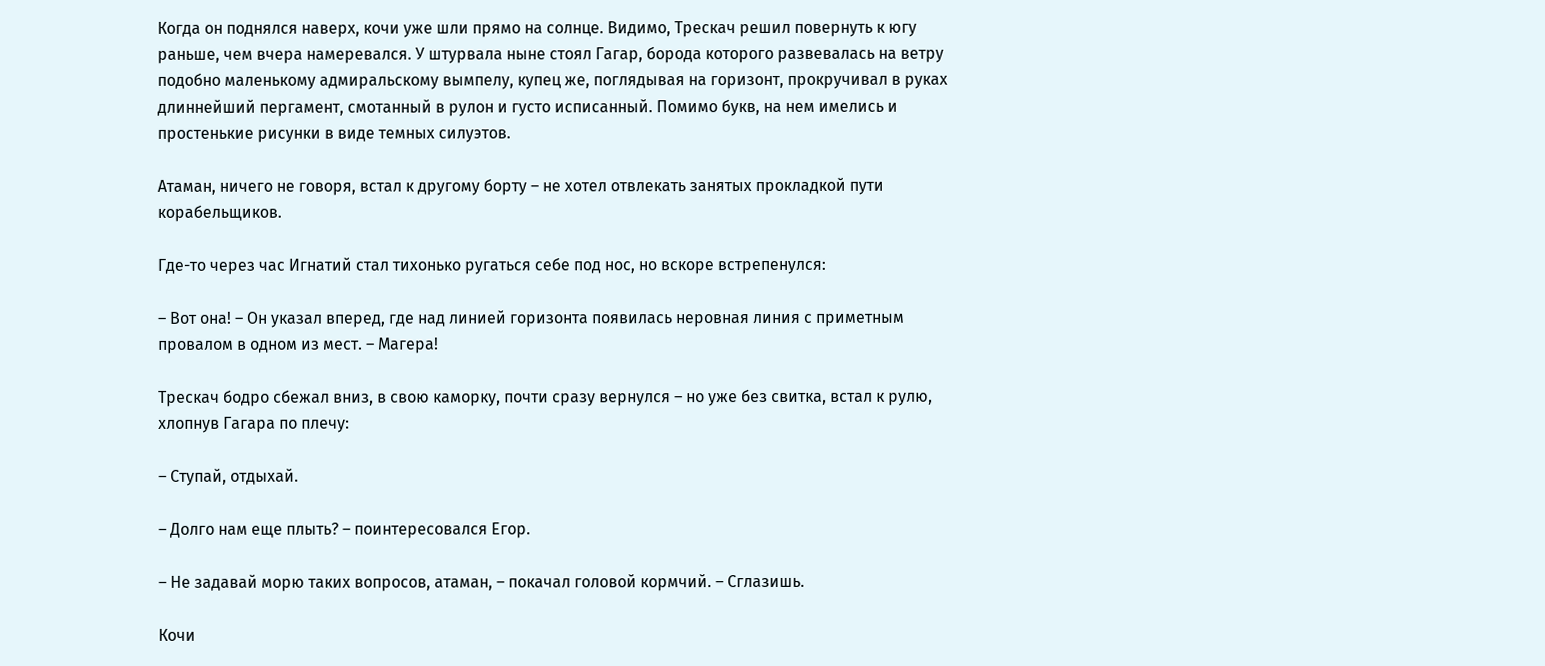Когда он поднялся наверх, кочи уже шли прямо на солнце. Видимо, Трескач решил повернуть к югу раньше, чем вчера намеревался. У штурвала ныне стоял Гагар, борода которого развевалась на ветру подобно маленькому адмиральскому вымпелу, купец же, поглядывая на горизонт, прокручивал в руках длиннейший пергамент, смотанный в рулон и густо исписанный. Помимо букв, на нем имелись и простенькие рисунки в виде темных силуэтов.

Атаман, ничего не говоря, встал к другому борту – не хотел отвлекать занятых прокладкой пути корабельщиков.

Где-то через час Игнатий стал тихонько ругаться себе под нос, но вскоре встрепенулся:

– Вот она! – Он указал вперед, где над линией горизонта появилась неровная линия с приметным провалом в одном из мест. – Магера!

Трескач бодро сбежал вниз, в свою каморку, почти сразу вернулся – но уже без свитка, встал к рулю, хлопнув Гагара по плечу:

– Ступай, отдыхай.

– Долго нам еще плыть? – поинтересовался Егор.

– Не задавай морю таких вопросов, атаман, – покачал головой кормчий. – Сглазишь.

Кочи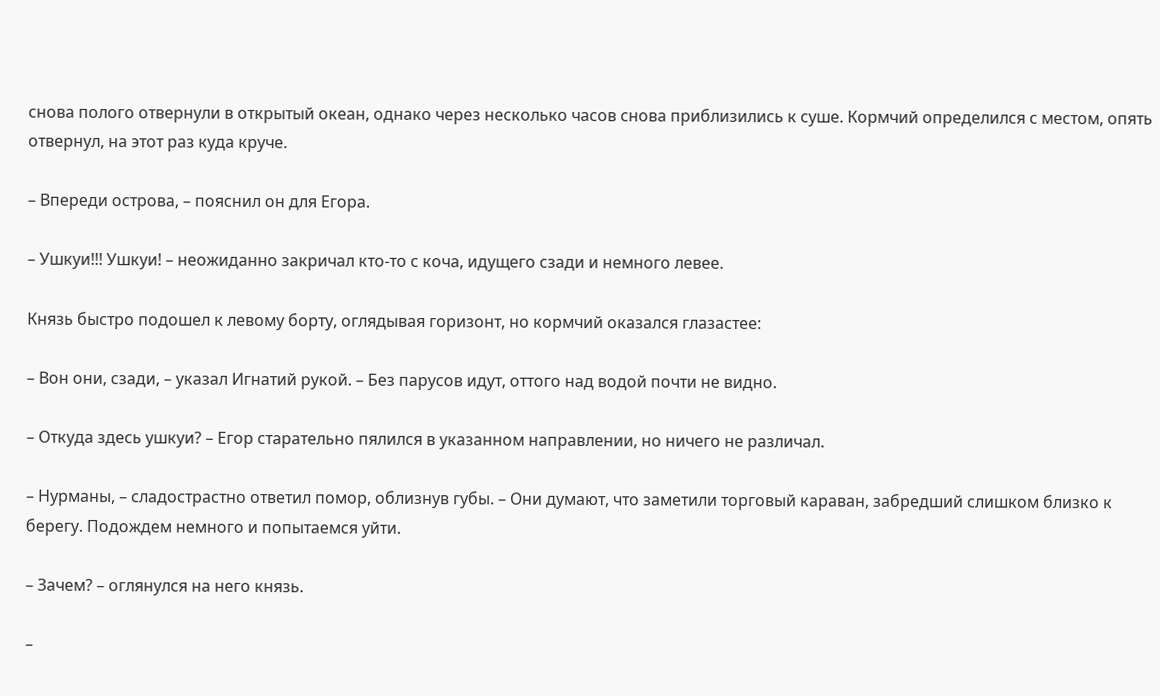снова полого отвернули в открытый океан, однако через несколько часов снова приблизились к суше. Кормчий определился с местом, опять отвернул, на этот раз куда круче.

– Впереди острова, – пояснил он для Егора.

– Ушкуи!!! Ушкуи! – неожиданно закричал кто-то с коча, идущего сзади и немного левее.

Князь быстро подошел к левому борту, оглядывая горизонт, но кормчий оказался глазастее:

– Вон они, сзади, – указал Игнатий рукой. – Без парусов идут, оттого над водой почти не видно.

– Откуда здесь ушкуи? – Егор старательно пялился в указанном направлении, но ничего не различал.

– Нурманы, – сладострастно ответил помор, облизнув губы. – Они думают, что заметили торговый караван, забредший слишком близко к берегу. Подождем немного и попытаемся уйти.

– Зачем? – оглянулся на него князь.

–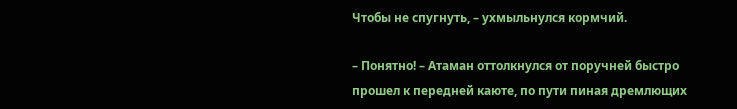Чтобы не спугнуть, – ухмыльнулся кормчий.

– Понятно! – Атаман оттолкнулся от поручней быстро прошел к передней каюте, по пути пиная дремлющих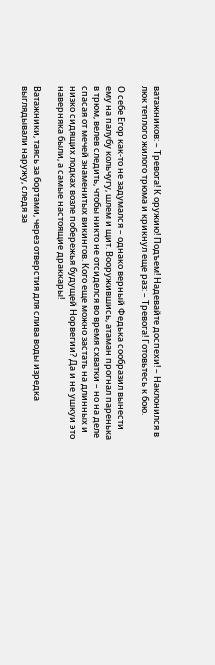ватажников: – Тревога! К оружию! Подъем! Надевайте доспехи! – Наклонился в люк теплого жилого трюма и крикнул еще раз: – Тревога! Готовьтесь к бою.

О себе Егор как-то не задумался – однако верный Федька сообразил вынести ему на палубу кольчугу, шлем и щит. Вооружившись, атаман прогнал паренька в трюм, велев следить, чтобы никто не отсиделся во время схватки – но на деле спасая от мечей знаменитых викингов. Кого еще можно застать на длинных и низко сидящих лодках возле побережья будущей Норвегии? Да и не ушкуи это наверняка были, а самые настоящие драккары!

Ватажники, таясь за бортами, через отверстия для слива воды изредка выглядывали наружу, следя за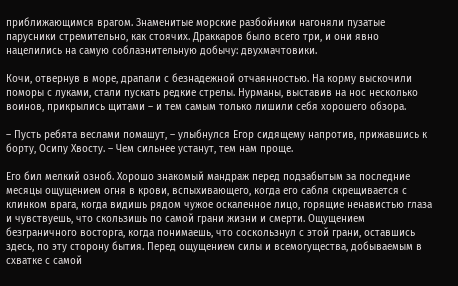приближающимся врагом. Знаменитые морские разбойники нагоняли пузатые парусники стремительно, как стоячих. Драккаров было всего три, и они явно нацелились на самую соблазнительную добычу: двухмачтовики.

Кочи, отвернув в море, драпали с безнадежной отчаянностью. На корму выскочили поморы с луками, стали пускать редкие стрелы. Нурманы, выставив на нос несколько воинов, прикрылись щитами – и тем самым только лишили себя хорошего обзора.

– Пусть ребята веслами помашут, – улыбнулся Егор сидящему напротив, прижавшись к борту, Осипу Хвосту. – Чем сильнее устанут, тем нам проще.

Его бил мелкий озноб. Хорошо знакомый мандраж перед подзабытым за последние месяцы ощущением огня в крови, вспыхивающего, когда его сабля скрещивается с клинком врага, когда видишь рядом чужое оскаленное лицо, горящие ненавистью глаза и чувствуешь, что скользишь по самой грани жизни и смерти. Ощущением безграничного восторга, когда понимаешь, что соскользнул с этой грани, оставшись здесь, по эту сторону бытия. Перед ощущением силы и всемогущества, добываемым в схватке с самой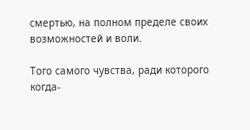смертью, на полном пределе своих возможностей и воли.

Того самого чувства, ради которого когда-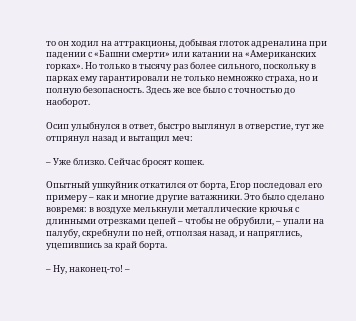то он ходил на аттракционы, добывая глоток адреналина при падении с «Башни смерти» или катании на «Американских горках». Но только в тысячу раз более сильного, поскольку в парках ему гарантировали не только немножко страха, но и полную безопасность. Здесь же все было с точностью до наоборот.

Осип улыбнулся в ответ, быстро выглянул в отверстие, тут же отпрянул назад и вытащил меч:

– Уже близко. Сейчас бросят кошек.

Опытный ушкуйник откатился от борта, Егор последовал его примеру – как и многие другие ватажники. Это было сделано вовремя: в воздухе мелькнули металлические крючья с длинными отрезками цепей – чтобы не обрубили, – упали на палубу, скребнули по ней, отползая назад, и напряглись, уцепившись за край борта.

– Ну, наконец-то! –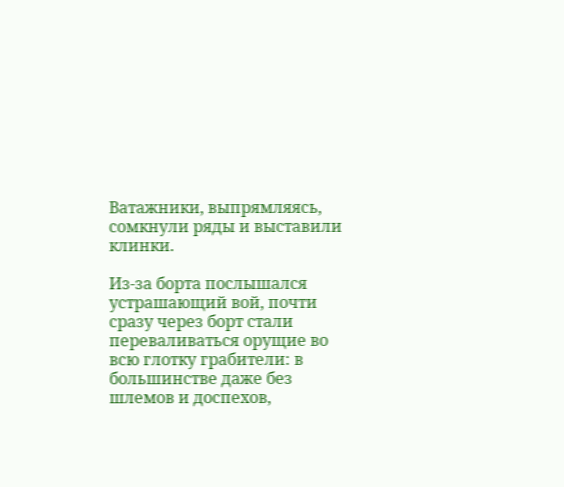Ватажники, выпрямляясь, сомкнули ряды и выставили клинки.

Из-за борта послышался устрашающий вой, почти сразу через борт стали переваливаться орущие во всю глотку грабители: в большинстве даже без шлемов и доспехов,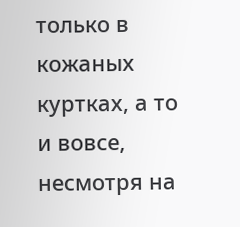только в кожаных куртках, а то и вовсе, несмотря на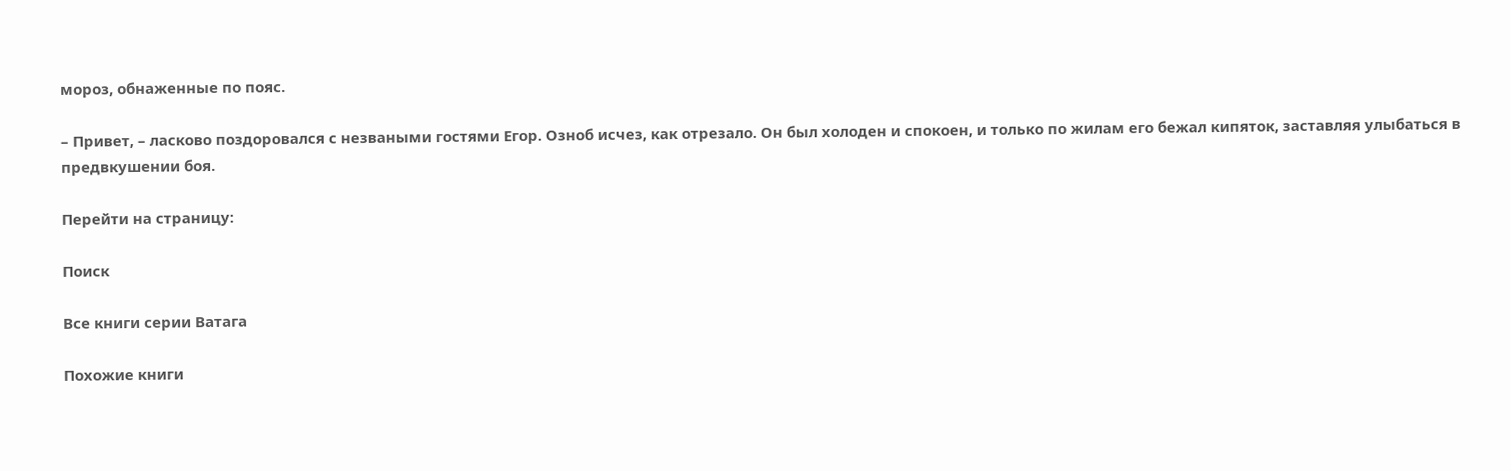мороз, обнаженные по пояс.

– Привет, – ласково поздоровался с незваными гостями Егор. Озноб исчез, как отрезало. Он был холоден и спокоен, и только по жилам его бежал кипяток, заставляя улыбаться в предвкушении боя.

Перейти на страницу:

Поиск

Все книги серии Ватага

Похожие книги